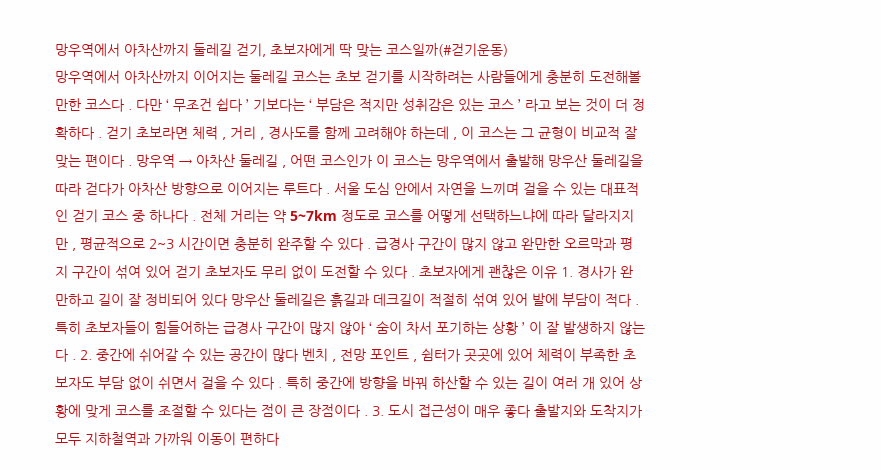망우역에서 아차산까지 둘레길 걷기, 초보자에게 딱 맞는 코스일까(#걷기운동)
망우역에서 아차산까지 이어지는 둘레길 코스는 초보 걷기를 시작하려는 사람들에게 충분히 도전해볼 만한 코스다 . 다만 ‘ 무조건 쉽다 ’ 기보다는 ‘ 부담은 적지만 성취감은 있는 코스 ’ 라고 보는 것이 더 정확하다 . 걷기 초보라면 체력 , 거리 , 경사도를 함께 고려해야 하는데 , 이 코스는 그 균형이 비교적 잘 맞는 편이다 . 망우역 → 아차산 둘레길 , 어떤 코스인가 이 코스는 망우역에서 출발해 망우산 둘레길을 따라 걷다가 아차산 방향으로 이어지는 루트다 . 서울 도심 안에서 자연을 느끼며 걸을 수 있는 대표적인 걷기 코스 중 하나다 . 전체 거리는 약 5~7km 정도로 코스를 어떻게 선택하느냐에 따라 달라지지만 , 평균적으로 2~3 시간이면 충분히 완주할 수 있다 . 급경사 구간이 많지 않고 완만한 오르막과 평지 구간이 섞여 있어 걷기 초보자도 무리 없이 도전할 수 있다 . 초보자에게 괜찮은 이유 1. 경사가 완만하고 길이 잘 정비되어 있다 망우산 둘레길은 흙길과 데크길이 적절히 섞여 있어 발에 부담이 적다 . 특히 초보자들이 힘들어하는 급경사 구간이 많지 않아 ‘ 숨이 차서 포기하는 상황 ’ 이 잘 발생하지 않는다 . 2. 중간에 쉬어갈 수 있는 공간이 많다 벤치 , 전망 포인트 , 쉼터가 곳곳에 있어 체력이 부족한 초보자도 부담 없이 쉬면서 걸을 수 있다 . 특히 중간에 방향을 바꿔 하산할 수 있는 길이 여러 개 있어 상황에 맞게 코스를 조절할 수 있다는 점이 큰 장점이다 . 3. 도시 접근성이 매우 좋다 출발지와 도착지가 모두 지하철역과 가까워 이동이 편하다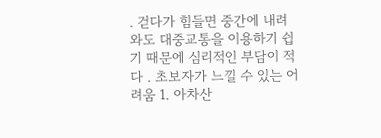. 걷다가 힘들면 중간에 내려와도 대중교통을 이용하기 쉽기 때문에 심리적인 부담이 적다 . 초보자가 느낄 수 있는 어려움 1. 아차산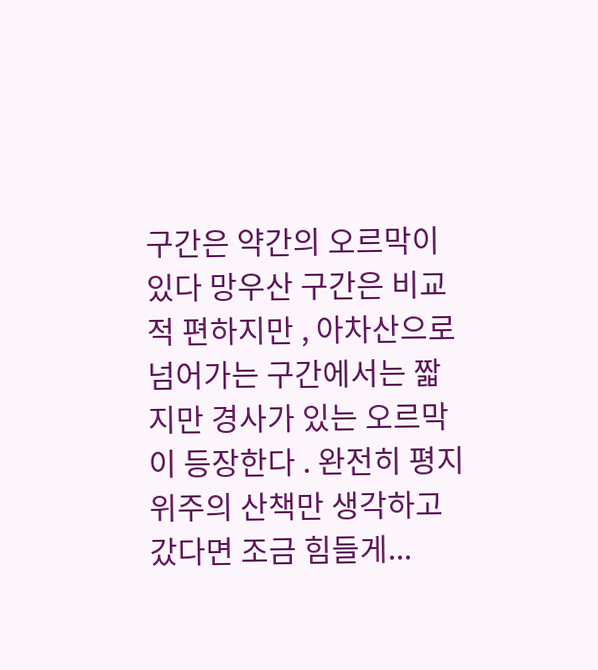구간은 약간의 오르막이 있다 망우산 구간은 비교적 편하지만 , 아차산으로 넘어가는 구간에서는 짧지만 경사가 있는 오르막이 등장한다 . 완전히 평지 위주의 산책만 생각하고 갔다면 조금 힘들게...